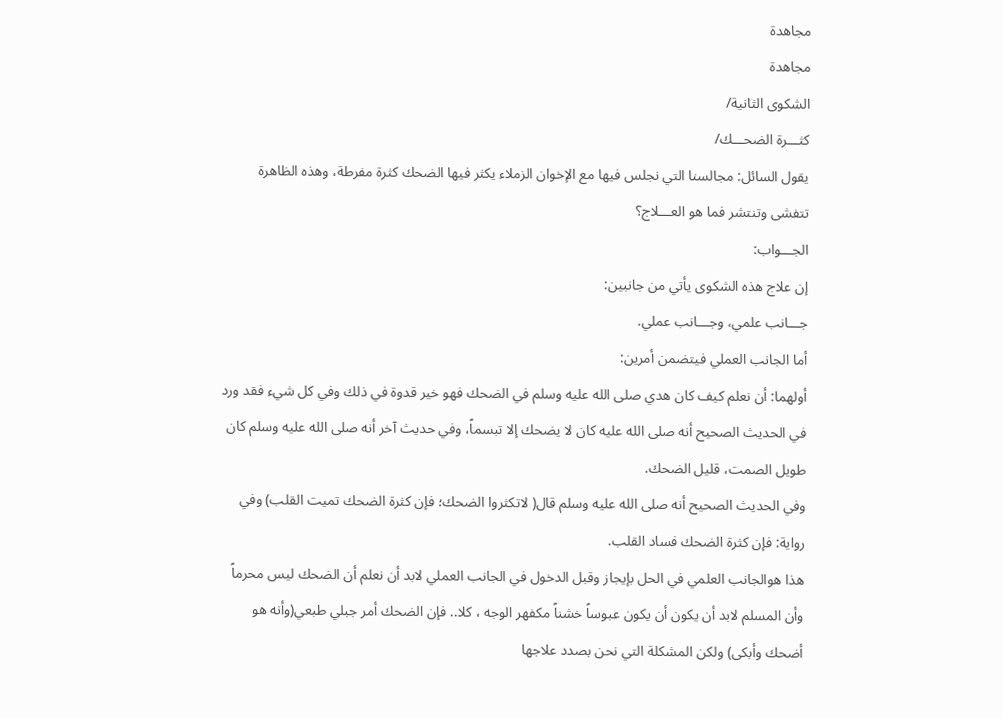مجاهدة
مجاهدة
الشكوى الثانية/
كثـــرة الضحـــك/
يقول السائل: مجالسنا التي نجلس فيها مع الإخوان الزملاء يكثر فيها الضحك كثرة مفرطة، وهذه الظاهرة تتفشى وتنتشر فما هو العـــلاج؟
الجـــواب:
إن علاج هذه الشكوى يأتي من جانبين:
جـــانب علمي، وجـــانب عملي.
أما الجانب العملي فيتضمن أمرين:
أولهما: أن نعلم كيف كان هدي صلى الله عليه وسلم في الضحك فهو خير قدوة في ذلك وفي كل شيء فقد ورد في الحديث الصحيح أنه صلى الله عليه كان لا يضحك إلا تبسماً، وفي حديث آخر أنه صلى الله عليه وسلم كان طويل الصمت، قليل الضحك.
وفي الحديث الصحيح أنه صلى الله عليه وسلم قال( لاتكثروا الضحك؛ فإن كثرة الضحك تميت القلب) وفي رواية: فإن كثرة الضحك فساد القلب.
هذا هوالجانب العلمي في الحل بإيجاز وقبل الدخول في الجانب العملي لابد أن نعلم أن الضحك ليس محرماً وأن المسلم لابد أن يكون أن يكون عبوساً خشناً مكفهر الوجه ، كلا.. فإن الضحك أمر جبلي طبعي(وأنه هو أضحك وأبكى) ولكن المشكلة التي نحن بصدد علاجها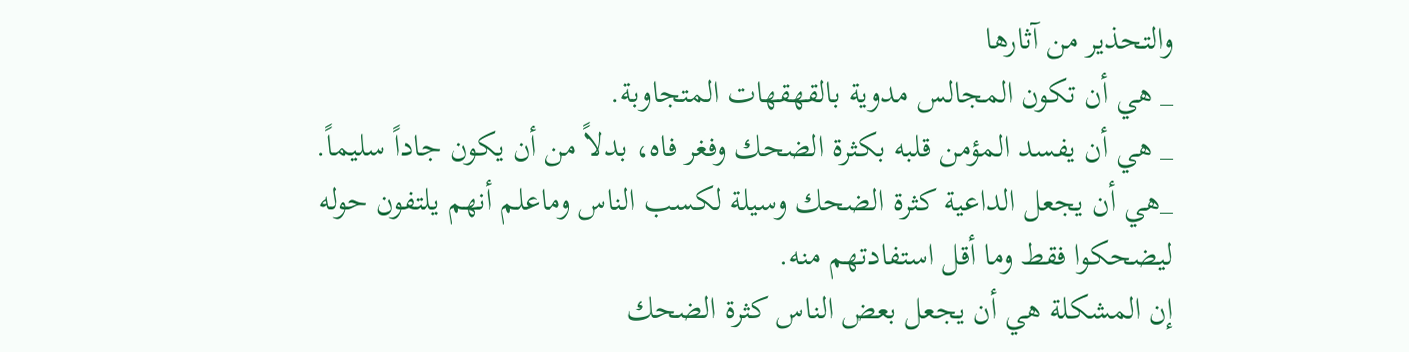والتحذير من آثارها
_ هي أن تكون المجالس مدوية بالقهقهات المتجاوبة.
_ هي أن يفسد المؤمن قلبه بكثرة الضحك وفغر فاه، بدلاً من أن يكون جاداً سليماً.
_هي أن يجعل الداعية كثرة الضحك وسيلة لكسب الناس وماعلم أنهم يلتفون حوله ليضحكوا فقط وما أقل استفادتهم منه.
إن المشكلة هي أن يجعل بعض الناس كثرة الضحك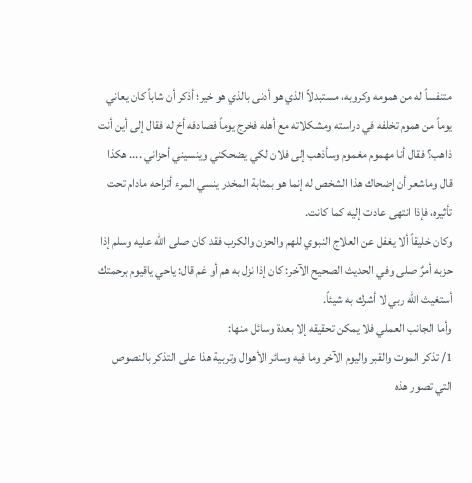متنفساً له من همومه وكروبه، مستبدلاً الذي هو أدنى بالذي هو خير؛ أذكر أن شاباً كان يعاني يوماً من هموم تخلفه في دراسته ومشكلاته مع أهله فخرج يوماً فصادفه أخ له فقال إلى أين أنت ذاهب؟ فقال أنا مهموم مغموم وسأذهب إلى فلان لكي يضحكني وينسيني أحزاني .... هكذا قال وماشعر أن إضحاك هذا الشخص له إنما هو بمثابة المخدر ينسي المرء أتراحه مادام تحت تأثيره، فإذا انتهى عادت إليه كما كانت.
وكان خليقاً ألا يغفل عن العلاج النبوي للهم والحزن والكرب فقد كان صلى الله عليه وسلم إذا حزبه أمرٌ صلى وفي الحديث الصحيح الآخر: كان إذا نزل به هم أو غم قال: ياحي ياقيوم برحمتك أستغيث الله ربي لا أشرك به شيئاً.
وأما الجانب العملي فلا يمكن تحقيقه إلا بعدة وسائل منها:
1/ تذكر الموت والقبر واليوم الآخر وما فيه وسائر الأهوال وتربية هذا على التذكر بالنصوص التي تصور هذه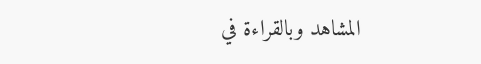المشاهد وبالقراءة في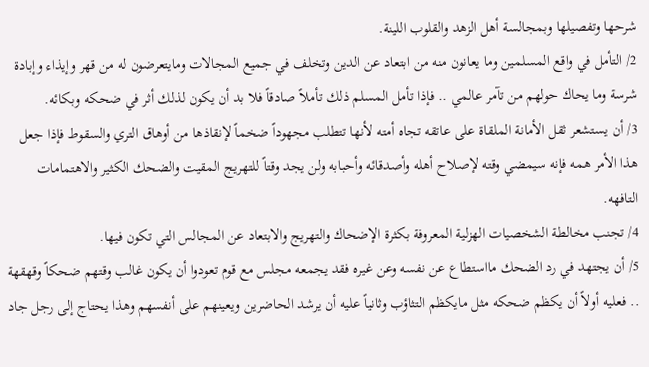شرحها وتفصيلها وبمجالسة أهل الزهد والقلوب اللينة.
2/ التأمل في واقع المسلمين وما يعانون منه من ابتعاد عن الدين وتخلف في جميع المجالات ومايتعرضون له من قهر وإيذاء وإبادة شرسة وما يحاك حولهم من تآمر عالمي .. فإذا تأمل المسلم ذلك تأملاً صادقاً فلا بد أن يكون لذلك أثر في ضحكه وبكائه.
3/ أن يستشعر ثقل الأمانة الملقاة على عاتقه تجاه أمته لأنها تتطلب مجهوداً ضخماً لإنقاذها من أوهاق التري والسقوط فإذا جعل هذا الأمر همه فإنه سيمضي وقته لإصلاح أهله وأصدقائه وأحبابه ولن يجد وقتاً للتهريج المقيت والضحك الكثير والاهتمامات التافهه.
4/ تجنب مخالطة الشخصيات الهزلية المعروفة بكثرة الإضحاك والتهريج والابتعاد عن المجالس التي تكون فيها.
5/ أن يجتهد في رد الضحك مااستطاع عن نفسه وعن غيره فقد يجمعه مجلس مع قوم تعودوا أن يكون غالب وقتهم ضحكاً وقهقهة .. فعليه أولاً أن يكظم ضحكه مثل مايكظم التثاؤب وثانياً عليه أن يرشد الحاضرين ويعينهم على أنفسهم وهذا يحتاج إلى رجل جاد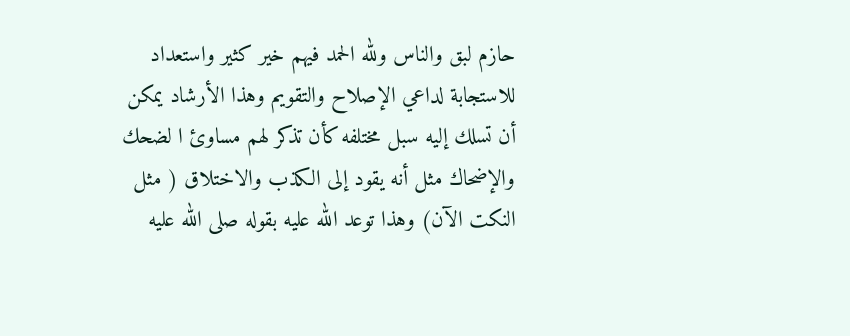حازم لبق والناس ولله الحمد فيهم خير كثير واستعداد للاستجابة لداعي الإصلاح والتقويم وهذا الأرشاد يمكن أن تسلك إليه سبل مختلفه كأن تذكر لهم مساوئ ا لضحك والإضحاك مثل أنه يقود إلى الكذب والاختلاق ( مثل النكت الآن) وهذا توعد الله عليه بقوله صلى الله عليه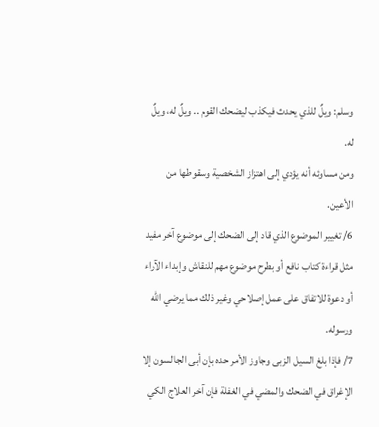وسلم: ويلٌ للذي يحدث فيكذب ليضحك القوم .. ويلٌ له، ويلٌ له.
ومن مساوئه أنه يؤدي إلى اهتزاز الشخصية وسقوطها من الأعين.
6/ تغيير الموضوع الذي قاد إلى الضحك إلى موضوع آخر مفيد مثل قراءة كتاب نافع أو بطرح موضوع مهم للنقاش وإبداء الآراء أو دعوة للاتفاق على عمل إصلاحي وغير ذلك مما يرضي الله ورسوله.
7/ فإذا بلغ السيل الزبى وجاوز الأمر حده بإن أبى الجالسون إلا الإغراق في الضحك والمضي في الغفلة فإن آخر العلاج الكي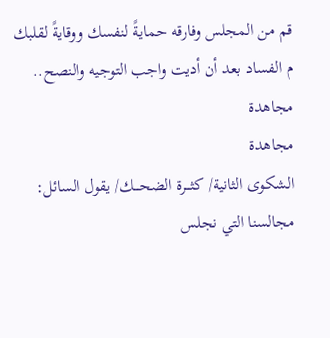قم من المجلس وفارقه حمايةً لنفسك ووقايةً لقلبك م الفساد بعد أن أديت واجب التوجيه والنصح..
مجاهدة
مجاهدة
الشكوى الثانية/ كثـــرة الضحـــك/ يقول السائل: مجالسنا التي نجلس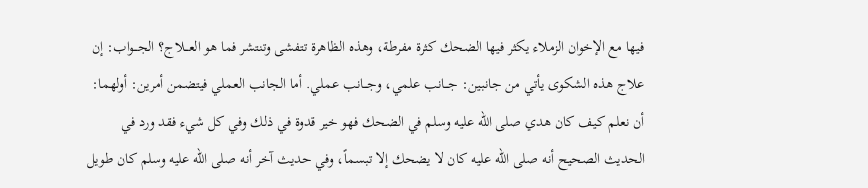فيها مع الإخوان الزملاء يكثر فيها الضحك كثرة مفرطة، وهذه الظاهرة تتفشى وتنتشر فما هو العـــلاج؟ الجـــواب: إن علاج هذه الشكوى يأتي من جانبين: جـــانب علمي، وجـــانب عملي. أما الجانب العملي فيتضمن أمرين: أولهما: أن نعلم كيف كان هدي صلى الله عليه وسلم في الضحك فهو خير قدوة في ذلك وفي كل شيء فقد ورد في الحديث الصحيح أنه صلى الله عليه كان لا يضحك إلا تبسماً، وفي حديث آخر أنه صلى الله عليه وسلم كان طويل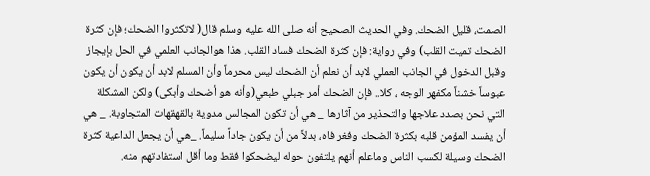الصمت، قليل الضحك. وفي الحديث الصحيح أنه صلى الله عليه وسلم قال( لاتكثروا الضحك؛ فإن كثرة الضحك تميت القلب) وفي رواية: فإن كثرة الضحك فساد القلب. هذا هوالجانب العلمي في الحل بإيجاز وقبل الدخول في الجانب العملي لابد أن نعلم أن الضحك ليس محرماً وأن المسلم لابد أن يكون أن يكون عبوساً خشناً مكفهر الوجه ، كلا.. فإن الضحك أمر جبلي طبعي(وأنه هو أضحك وأبكى) ولكن المشكلة التي نحن بصدد علاجها والتحذير من آثارها _ هي أن تكون المجالس مدوية بالقهقهات المتجاوبة. _ هي أن يفسد المؤمن قلبه بكثرة الضحك وفغر فاه، بدلاً من أن يكون جاداً سليماً. _هي أن يجعل الداعية كثرة الضحك وسيلة لكسب الناس وماعلم أنهم يلتفون حوله ليضحكوا فقط وما أقل استفادتهم منه.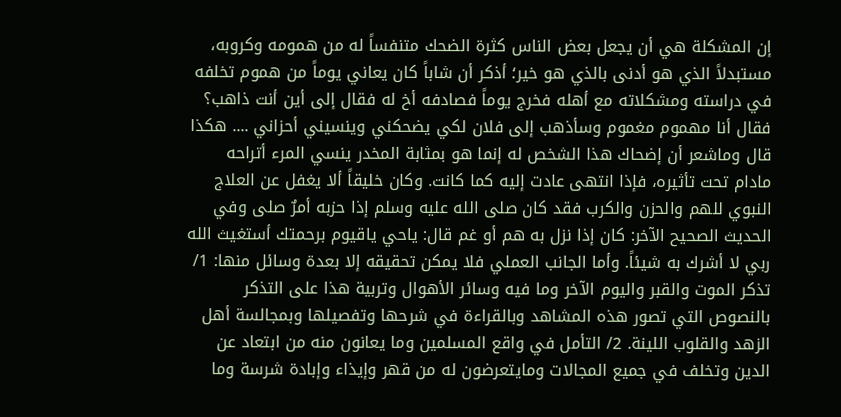إن المشكلة هي أن يجعل بعض الناس كثرة الضحك متنفساً له من همومه وكروبه، مستبدلاً الذي هو أدنى بالذي هو خير؛ أذكر أن شاباً كان يعاني يوماً من هموم تخلفه في دراسته ومشكلاته مع أهله فخرج يوماً فصادفه أخ له فقال إلى أين أنت ذاهب؟ فقال أنا مهموم مغموم وسأذهب إلى فلان لكي يضحكني وينسيني أحزاني .... هكذا قال وماشعر أن إضحاك هذا الشخص له إنما هو بمثابة المخدر ينسي المرء أتراحه مادام تحت تأثيره، فإذا انتهى عادت إليه كما كانت. وكان خليقاً ألا يغفل عن العلاج النبوي للهم والحزن والكرب فقد كان صلى الله عليه وسلم إذا حزبه أمرٌ صلى وفي الحديث الصحيح الآخر: كان إذا نزل به هم أو غم قال: ياحي ياقيوم برحمتك أستغيث الله ربي لا أشرك به شيئاً. وأما الجانب العملي فلا يمكن تحقيقه إلا بعدة وسائل منها: 1/ تذكر الموت والقبر واليوم الآخر وما فيه وسائر الأهوال وتربية هذا على التذكر بالنصوص التي تصور هذه المشاهد وبالقراءة في شرحها وتفصيلها وبمجالسة أهل الزهد والقلوب اللينة. 2/ التأمل في واقع المسلمين وما يعانون منه من ابتعاد عن الدين وتخلف في جميع المجالات ومايتعرضون له من قهر وإيذاء وإبادة شرسة وما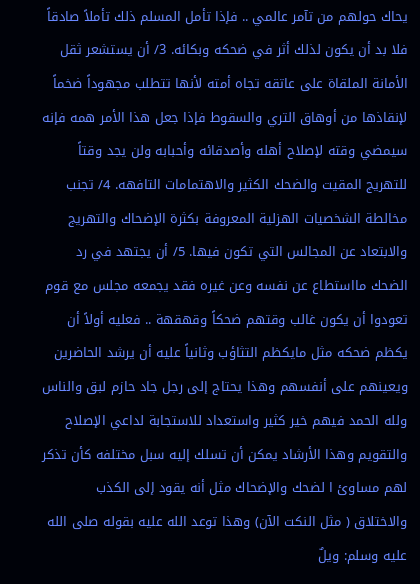يحاك حولهم من تآمر عالمي .. فإذا تأمل المسلم ذلك تأملاً صادقاً فلا بد أن يكون لذلك أثر في ضحكه وبكائه. 3/ أن يستشعر ثقل الأمانة الملقاة على عاتقه تجاه أمته لأنها تتطلب مجهوداً ضخماً لإنقاذها من أوهاق التري والسقوط فإذا جعل هذا الأمر همه فإنه سيمضي وقته لإصلاح أهله وأصدقائه وأحبابه ولن يجد وقتاً للتهريج المقيت والضحك الكثير والاهتمامات التافهه. 4/ تجنب مخالطة الشخصيات الهزلية المعروفة بكثرة الإضحاك والتهريج والابتعاد عن المجالس التي تكون فيها. 5/ أن يجتهد في رد الضحك مااستطاع عن نفسه وعن غيره فقد يجمعه مجلس مع قوم تعودوا أن يكون غالب وقتهم ضحكاً وقهقهة .. فعليه أولاً أن يكظم ضحكه مثل مايكظم التثاؤب وثانياً عليه أن يرشد الحاضرين ويعينهم على أنفسهم وهذا يحتاج إلى رجل جاد حازم لبق والناس ولله الحمد فيهم خير كثير واستعداد للاستجابة لداعي الإصلاح والتقويم وهذا الأرشاد يمكن أن تسلك إليه سبل مختلفه كأن تذكر لهم مساوئ ا لضحك والإضحاك مثل أنه يقود إلى الكذب والاختلاق ( مثل النكت الآن) وهذا توعد الله عليه بقوله صلى الله عليه وسلم: ويلٌ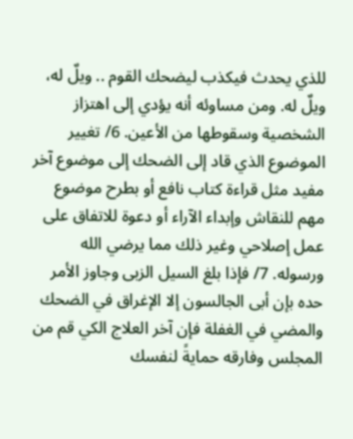للذي يحدث فيكذب ليضحك القوم .. ويلٌ له، ويلٌ له. ومن مساوئه أنه يؤدي إلى اهتزاز الشخصية وسقوطها من الأعين. 6/ تغيير الموضوع الذي قاد إلى الضحك إلى موضوع آخر مفيد مثل قراءة كتاب نافع أو بطرح موضوع مهم للنقاش وإبداء الآراء أو دعوة للاتفاق على عمل إصلاحي وغير ذلك مما يرضي الله ورسوله. 7/ فإذا بلغ السيل الزبى وجاوز الأمر حده بإن أبى الجالسون إلا الإغراق في الضحك والمضي في الغفلة فإن آخر العلاج الكي قم من المجلس وفارقه حمايةً لنفسك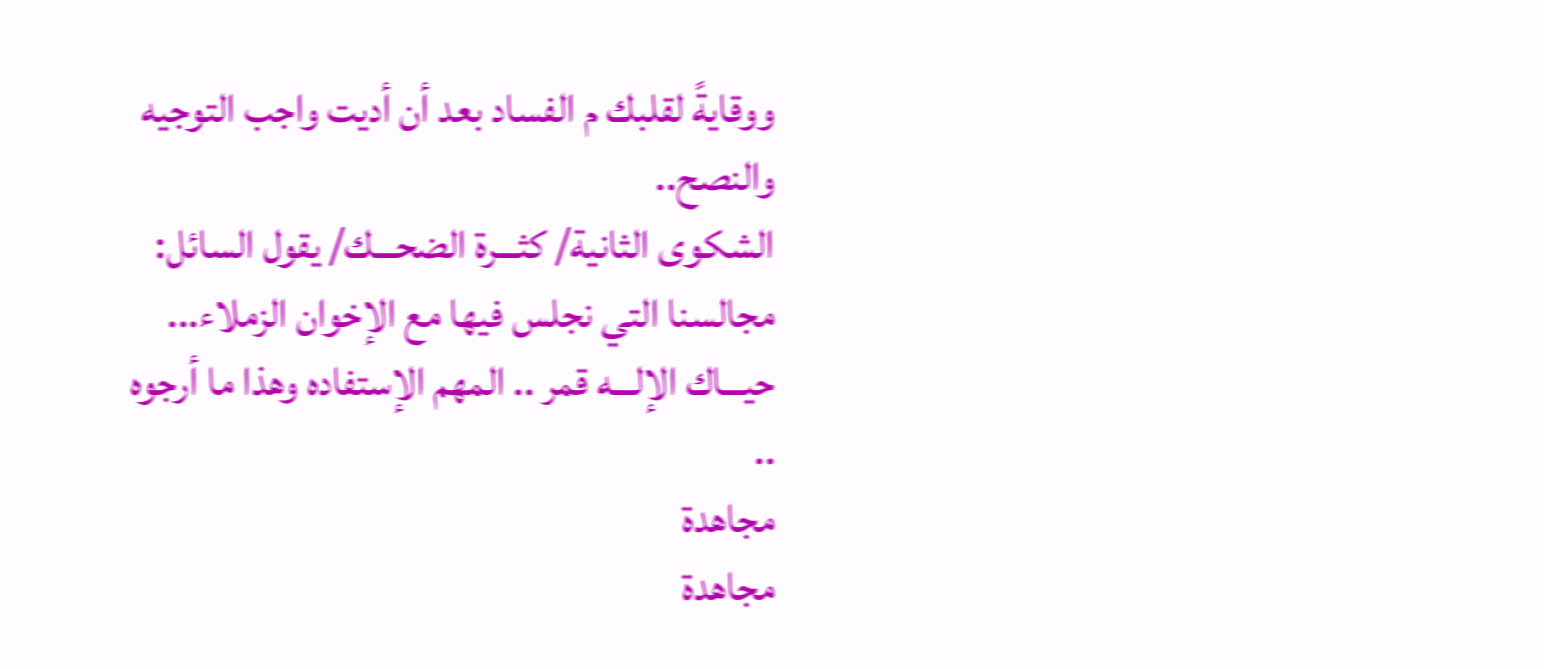ووقايةً لقلبك م الفساد بعد أن أديت واجب التوجيه والنصح..
الشكوى الثانية/ كثـــرة الضحـــك/ يقول السائل: مجالسنا التي نجلس فيها مع الإخوان الزملاء...
حيـــاك الإلـــه قمر .. المهم الإستفاده وهذا ما أرجوه ..
مجاهدة
مجاهدة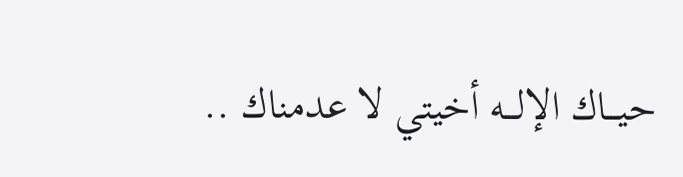حيـــاك الإلـــه أخيتي لا عدمناك ..